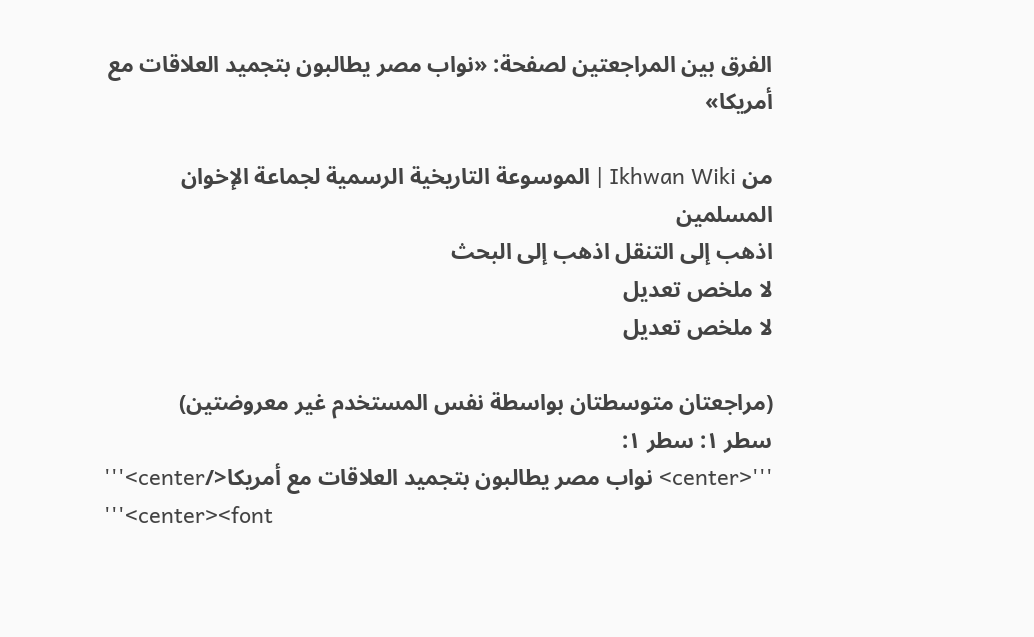الفرق بين المراجعتين لصفحة: «نواب مصر يطالبون بتجميد العلاقات مع أمريكا»

من Ikhwan Wiki | الموسوعة التاريخية الرسمية لجماعة الإخوان المسلمين
اذهب إلى التنقل اذهب إلى البحث
لا ملخص تعديل
لا ملخص تعديل

(مراجعتان متوسطتان بواسطة نفس المستخدم غير معروضتين)
سطر ١: سطر ١:
'''<center> نواب مصر يطالبون بتجميد العلاقات مع أمريكا</center>'''
'''<center><font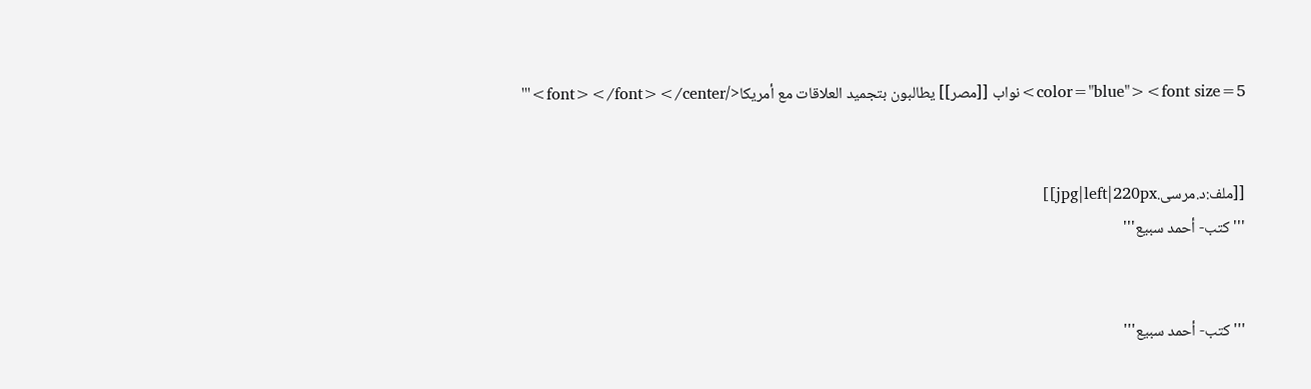color="blue"><font size=5>نواب [[مصر]] يطالبون بتجميد العلاقات مع أمريكا</font></font></center>'''


[[ملف:د.مرسى.jpg|left|220px]]
'''كتب- أحمد سبيع'''


'''كتب- أحمد سبيع'''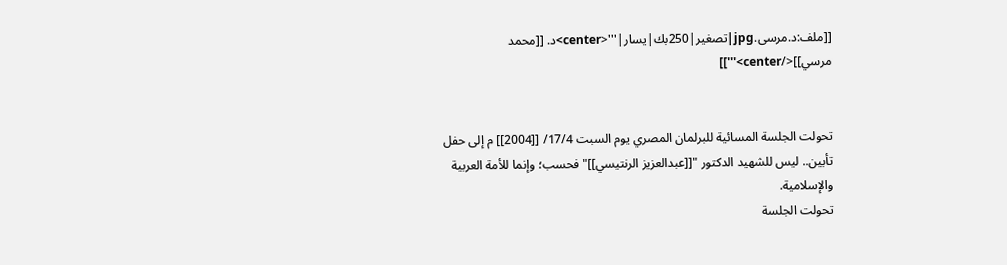[[ملف:د.مرسى.jpg|تصغير|250بك|يسار|'''<center>د. [[محمد مرسي]]</center>''']]


تحولت الجلسة المسائية للبرلمان المصري يوم السبت 17/4/ [[2004]] م إلى حفل تأبين.. ليس للشهيد الدكتور "[[عبدالعزيز الرنتيسي]]" فحسب؛ وإنما للأمة العربية والإسلامية.
تحولت الجلسة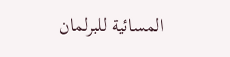المسائية للبرلمان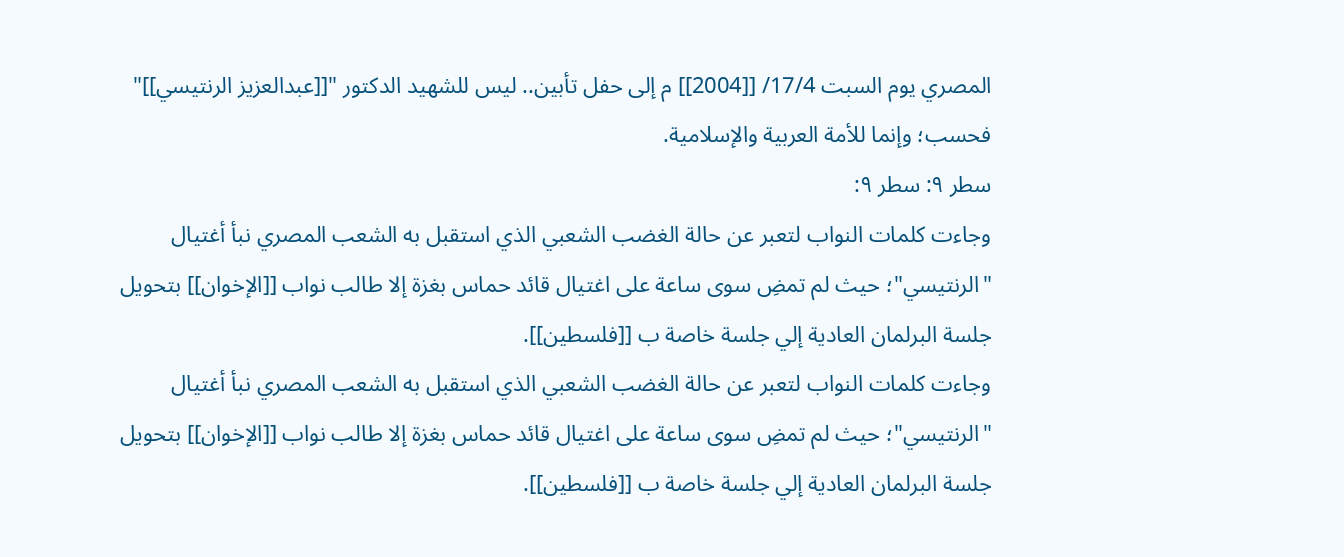المصري يوم السبت 17/4/ [[2004]] م إلى حفل تأبين.. ليس للشهيد الدكتور "[[عبدالعزيز الرنتيسي]]" فحسب؛ وإنما للأمة العربية والإسلامية.
سطر ٩: سطر ٩:
وجاءت كلمات النواب لتعبر عن حالة الغضب الشعبي الذي استقبل به الشعب المصري نبأ أغتيال "الرنتيسي"؛ حيث لم تمضِ سوى ساعة على اغتيال قائد حماس بغزة إلا طالب نواب [[الإخوان]] بتحويل جلسة البرلمان العادية إلي جلسة خاصة ب [[فلسطين]].
وجاءت كلمات النواب لتعبر عن حالة الغضب الشعبي الذي استقبل به الشعب المصري نبأ أغتيال "الرنتيسي"؛ حيث لم تمضِ سوى ساعة على اغتيال قائد حماس بغزة إلا طالب نواب [[الإخوان]] بتحويل جلسة البرلمان العادية إلي جلسة خاصة ب [[فلسطين]].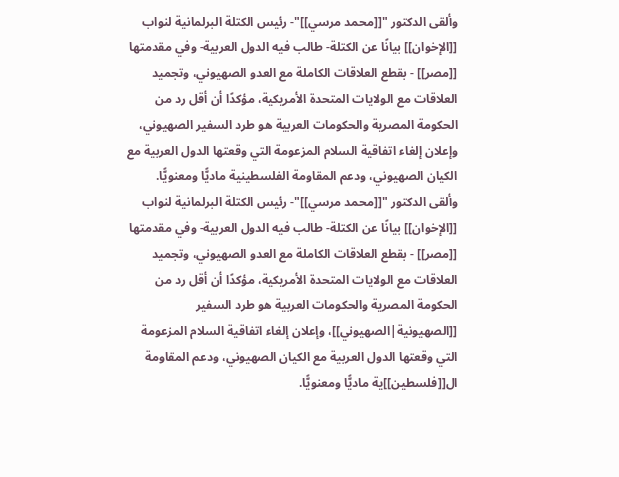وألقى الدكتور "[[محمد مرسي]]"- رئيس الكتلة البرلمانية لنواب [[الإخوان]] بيانًا عن الكتلة- طالب فيه الدول العربية- وفي مقدمتها [[مصر]] - بقطع العلاقات الكاملة مع العدو الصهيوني، وتجميد العلاقات مع الولايات المتحدة الأمريكية، مؤكدًا أن أقل رد من الحكومة المصرية والحكومات العربية هو طرد السفير الصهيوني، وإعلان إلغاء اتفاقية السلام المزعومة التي وقعتها الدول العربية مع الكيان الصهيوني، ودعم المقاومة الفلسطينية ماديًّا ومعنويًّا.
وألقى الدكتور "[[محمد مرسي]]"- رئيس الكتلة البرلمانية لنواب [[الإخوان]] بيانًا عن الكتلة- طالب فيه الدول العربية- وفي مقدمتها [[مصر]] - بقطع العلاقات الكاملة مع العدو الصهيوني، وتجميد العلاقات مع الولايات المتحدة الأمريكية، مؤكدًا أن أقل رد من الحكومة المصرية والحكومات العربية هو طرد السفير [[الصهيونية|الصهيوني]]، وإعلان إلغاء اتفاقية السلام المزعومة التي وقعتها الدول العربية مع الكيان الصهيوني، ودعم المقاومة ال[[فلسطين]]ية ماديًّا ومعنويًّا.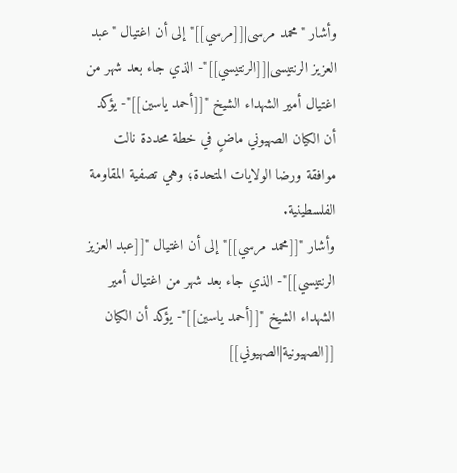وأشار "محمد مرسى|[[مرسي]]" إلى أن اغتيال "عبد العزيز الرنتيسى|[[الرنتيسي]]"- الذي جاء بعد شهر من اغتيال أمير الشهداء الشيخ "[[أحمد ياسين]]"- يؤكد أن الكيان الصهيوني ماضٍ في خطة محددة نالت موافقة ورضا الولايات المتحدة؛ وهي تصفية المقاومة الفلسطينية.
وأشار "[[محمد مرسي]]" إلى أن اغتيال "[[عبد العزيز الرنتيسي]]"- الذي جاء بعد شهر من اغتيال أمير الشهداء الشيخ "[[أحمد ياسين]]"- يؤكد أن الكيان [[الصهيونية|الصهيوني]]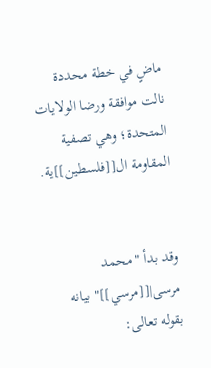ماضٍ في خطة محددة نالت موافقة ورضا الولايات المتحدة؛ وهي تصفية المقاومة ال[[فلسطين]]ية.


وقد بدأ "محمد مرسى|[[مرسي]]" بيانه بقوله تعالى: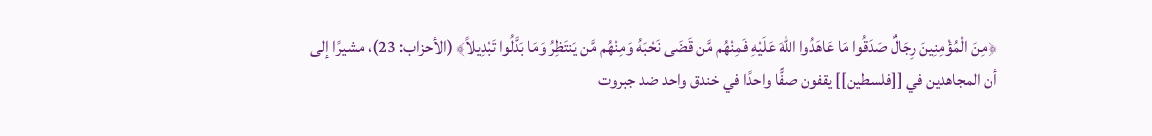﴿مِنَ الْمُؤْمِنِينَ رِجَالٌ صَدَقُوا مَا عَاهَدُوا اللهَ عَلَيْهِ فَمِنْهُم مَّن قَضَى نَحْبَهُ وَمِنْهُم مَّن يَنتَظِرُ وَمَا بَدَّلُوا تَبْدِيلاً﴾ (الأحزاب: 23)، مشيرًا إلى أن المجاهدين في [[فلسطين]] يقفون صفًّا واحدًا في خندق واحد ضد جبروت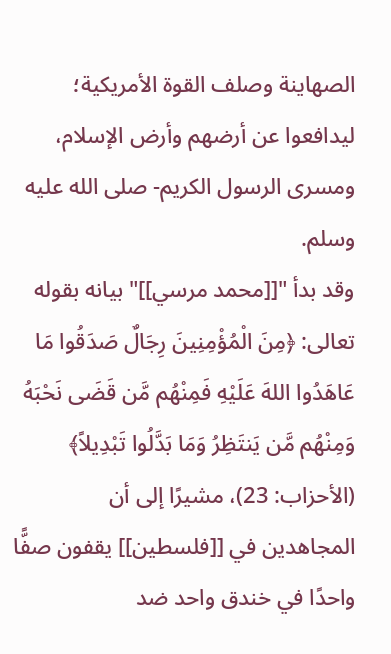الصهاينة وصلف القوة الأمريكية؛ ليدافعوا عن أرضهم وأرض الإسلام، ومسرى الرسول الكريم- صلى الله عليه وسلم.
وقد بدأ "[[محمد مرسي]]" بيانه بقوله تعالى: ﴿مِنَ الْمُؤْمِنِينَ رِجَالٌ صَدَقُوا مَا عَاهَدُوا اللهَ عَلَيْهِ فَمِنْهُم مَّن قَضَى نَحْبَهُ وَمِنْهُم مَّن يَنتَظِرُ وَمَا بَدَّلُوا تَبْدِيلاً﴾ (الأحزاب: 23)، مشيرًا إلى أن المجاهدين في [[فلسطين]] يقفون صفًّا واحدًا في خندق واحد ضد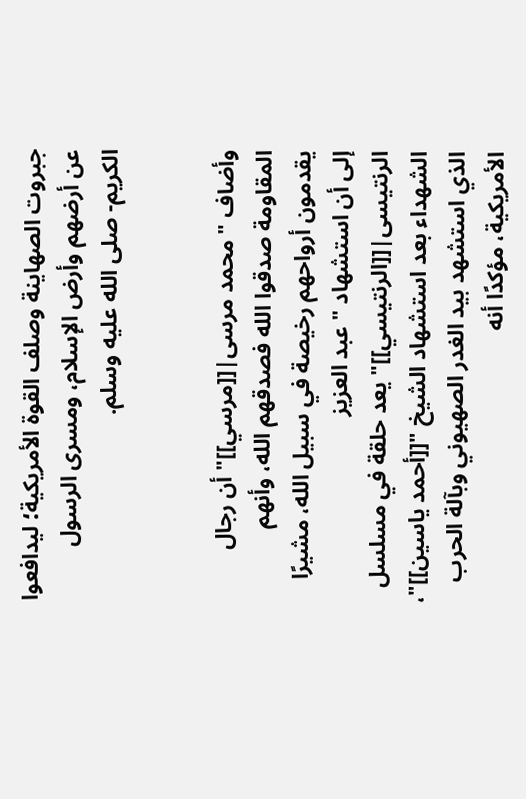جبروت الصهاينة وصلف القوة الأمريكية؛ ليدافعوا عن أرضهم وأرض الإسلام، ومسرى الرسول الكريم- صلى الله عليه وسلم.


وأضاف "محمد مرسى|[[مرسي]]" أن رجال المقاومة صدقوا الله فصدقهم الله، وأنهم يقدمون أرواحهم رخيصة في سبيل الله، مشيرًا إلى أن استشهاد "عبد العزيز الرنتيسى|[[الرنتيسي]]" يعد حلقة في مسلسل الشهداء بعد استشهاد الشيخ "[[أحمد ياسين]]"، الذي استشهد بيد الغدر الصهيوني وبآلة الحرب الأمريكية، مؤكدًا أنه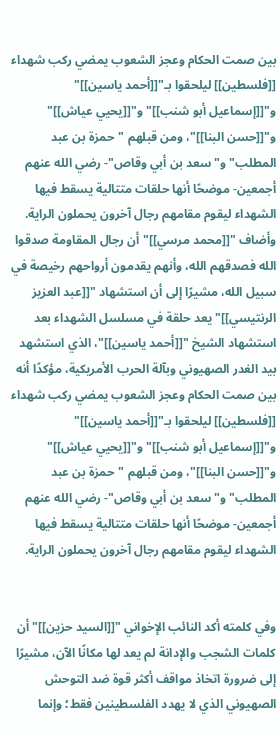بين صمت الحكام وعجز الشعوب يمضي ركب شهداء [[فلسطين]] ليلحقوا بـ"[[أحمد ياسين]]" و"[[إسماعيل أبو شنب]]" و"[[يحيي عياش]]" و"[[حسن البنا]]"، ومن قبلهم "حمزة بن عبد المطلب" و"سعد بن أبي وقاص"- رضي الله عنهم أجمعين- موضحًا أنها حلقات متتالية يسقط فيها الشهداء ليقوم مقامهم رجال آخرون يحملون الراية.
وأضاف "[[محمد مرسي]]" أن رجال المقاومة صدقوا الله فصدقهم الله، وأنهم يقدمون أرواحهم رخيصة في سبيل الله، مشيرًا إلى أن استشهاد "[[عبد العزيز الرنتيسي]]" يعد حلقة في مسلسل الشهداء بعد استشهاد الشيخ "[[أحمد ياسين]]"، الذي استشهد بيد الغدر الصهيوني وبآلة الحرب الأمريكية، مؤكدًا أنه بين صمت الحكام وعجز الشعوب يمضي ركب شهداء [[فلسطين]] ليلحقوا بـ"[[أحمد ياسين]]" و"[[إسماعيل أبو شنب]]" و"[[يحيي عياش]]" و"[[حسن البنا]]"، ومن قبلهم "حمزة بن عبد المطلب" و"سعد بن أبي وقاص"- رضي الله عنهم أجمعين- موضحًا أنها حلقات متتالية يسقط فيها الشهداء ليقوم مقامهم رجال آخرون يحملون الراية.


وفي كلمته أكد النائب الإخواني "[[السيد حزين]]" أن كلمات الشجب والإدانة لم يعد لها مكانًا الآن، مشيرًا إلى ضرورة اتخاذ مواقف أكثر قوة ضد التوحش الصهيوني الذي لا يهدد الفلسطينين فقط؛ وإنما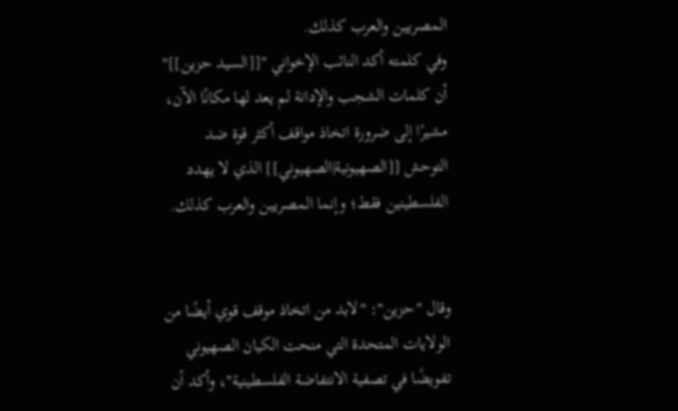المصريين والعرب كذلك.
وفي كلمته أكد النائب الإخواني "[[السيد حزين]]" أن كلمات الشجب والإدانة لم يعد لها مكانًا الآن، مشيرًا إلى ضرورة اتخاذ مواقف أكثر قوة ضد التوحش [[الصهيونية|الصهيوني]] الذي لا يهدد الفلسطينين فقط؛ وإنما المصريين والعرب كذلك.


وقال "حزين": "لابد من اتخاذ موقف قوي أيضًا من الولايات المتحدة التي منحت الكيان الصهيوني تفويضًا في تصفية الانتفاضة الفلسطينية"، وأكد أن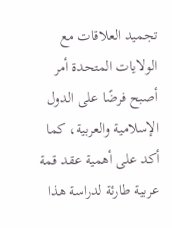تجميد العلاقات مع الولايات المتحدة أمر أصبح فرضًا على الدول الإسلامية والعربية، كما أكد على أهمية عقد قمة عربية طارئة لدراسة هذا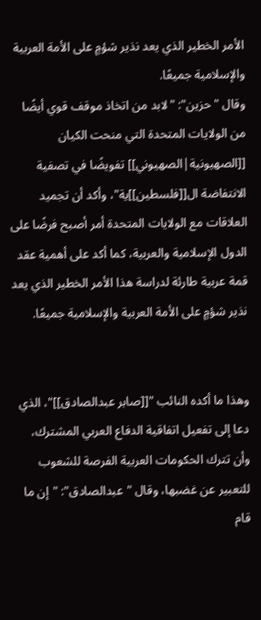الأمر الخطير الذي يعد نذير شؤمٍ على الأمة العربية والإسلامية جميعًا.
وقال "حزين": "لابد من اتخاذ موقف قوي أيضًا من الولايات المتحدة التي منحت الكيان [[الصهيونية|الصهيوني]] تفويضًا في تصفية الانتفاضة ال[[فلسطين]]ية"، وأكد أن تجميد العلاقات مع الولايات المتحدة أمر أصبح فرضًا على الدول الإسلامية والعربية، كما أكد على أهمية عقد قمة عربية طارئة لدراسة هذا الأمر الخطير الذي يعد نذير شؤمٍ على الأمة العربية والإسلامية جميعًا.


وهذا ما أكده النائب "[[صابر عبدالصادق]]"، الذي دعا إلى تفعيل اتفاقية الدفاع العربي المشترك، وأن تترك الحكومات العربية الفرصة للشعوب للتعبير عن غضبها، وقال "عبدالصادق": "إن ما قام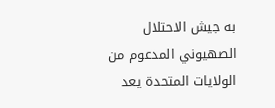به جيش الاحتلال الصهيوني المدعوم من الولايات المتحدة يعد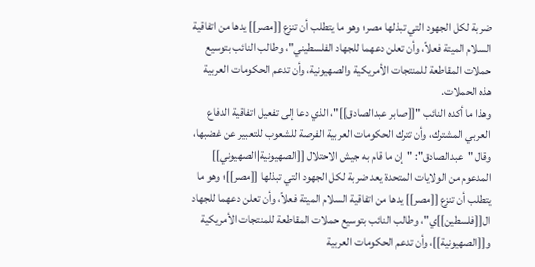ضربة لكل الجهود التي تبذلها مصر؛ وهو ما يتطلب أن تنزع [[مصر]] يدها من اتفاقية السلام الميتة فعلاً، وأن تعلن دعهما للجهاد الفلسطيني"، وطالب النائب بتوسيع حملات المقاطعة للمنتجات الأمريكية والصهيونية، وأن تدعم الحكومات العربية هذه الحملات.
وهذا ما أكده النائب "[[صابر عبدالصادق]]"، الذي دعا إلى تفعيل اتفاقية الدفاع العربي المشترك، وأن تترك الحكومات العربية الفرصة للشعوب للتعبير عن غضبها، وقال "عبدالصادق": "إن ما قام به جيش الاحتلال [[الصهيونية|الصهيوني]] المدعوم من الولايات المتحدة يعد ضربة لكل الجهود التي تبذلها [[مصر]]؛ وهو ما يتطلب أن تنزع [[مصر]] يدها من اتفاقية السلام الميتة فعلاً، وأن تعلن دعهما للجهاد ال[[فلسطين]]ي"، وطالب النائب بتوسيع حملات المقاطعة للمنتجات الأمريكية و[[الصهيونية]]، وأن تدعم الحكومات العربية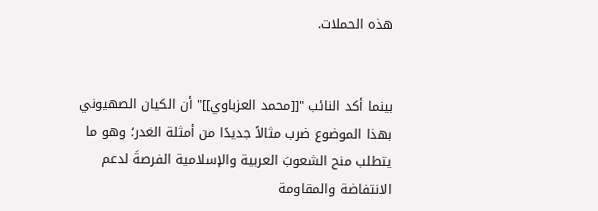هذه الحملات.


بينما أكد النائب "[[محمد العزباوي]]" أن الكيان الصهيوني بهذا الموضوع ضرب مثالاً جديدًا من أمثلة الغدر؛ وهو ما يتطلب منح الشعوبَ العربية والإسلامية الفرصةَ لدعم الانتفاضة والمقاومة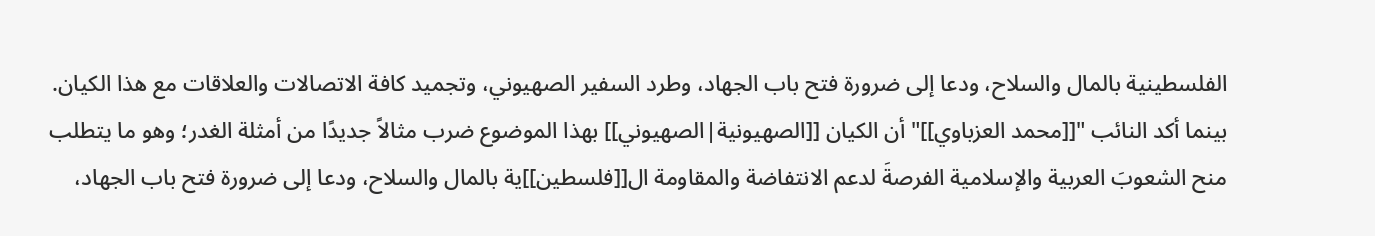الفلسطينية بالمال والسلاح، ودعا إلى ضرورة فتح باب الجهاد، وطرد السفير الصهيوني، وتجميد كافة الاتصالات والعلاقات مع هذا الكيان.
بينما أكد النائب "[[محمد العزباوي]]" أن الكيان [[الصهيونية|الصهيوني]] بهذا الموضوع ضرب مثالاً جديدًا من أمثلة الغدر؛ وهو ما يتطلب منح الشعوبَ العربية والإسلامية الفرصةَ لدعم الانتفاضة والمقاومة ال[[فلسطين]]ية بالمال والسلاح، ودعا إلى ضرورة فتح باب الجهاد،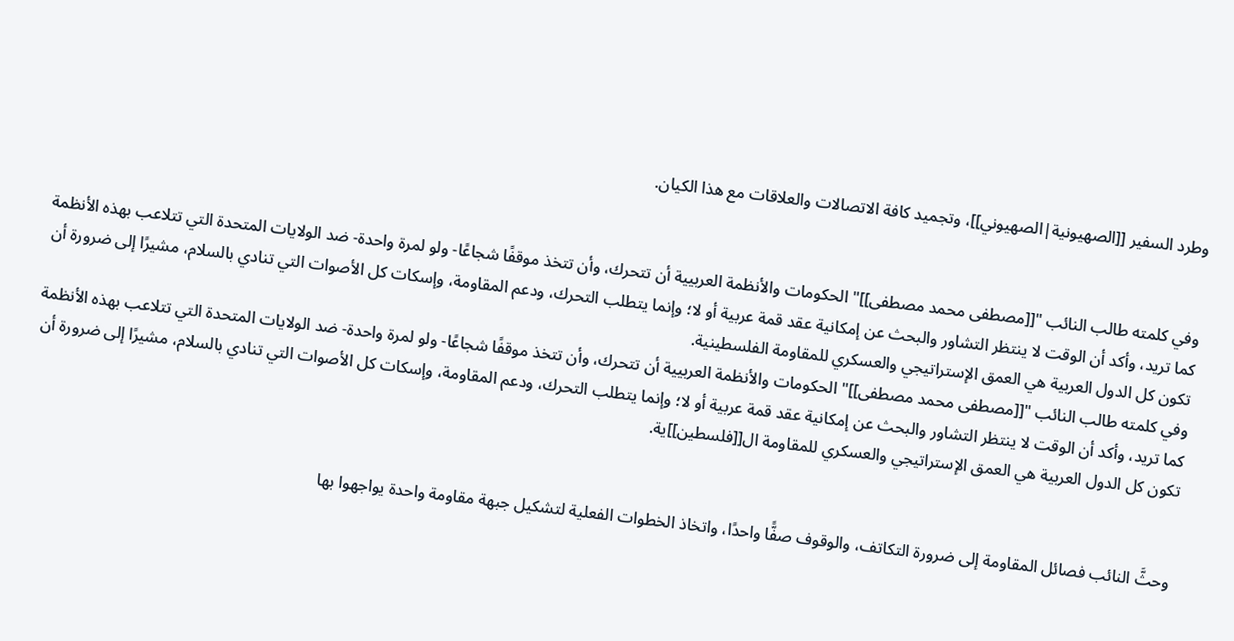وطرد السفير [[الصهيونية|الصهيوني]]، وتجميد كافة الاتصالات والعلاقات مع هذا الكيان.


وفي كلمته طالب النائب "[[مصطفى محمد مصطفى]]" الحكومات والأنظمة العربيية أن تتحرك، وأن تتخذ موقفًا شجاعًا- ولو لمرة واحدة- ضد الولايات المتحدة التي تتلاعب بهذه الأنظمة كما تريد، وأكد أن الوقت لا ينتظر التشاور والبحث عن إمكانية عقد قمة عربية أو لا؛ وإنما يتطلب التحرك، ودعم المقاومة، وإسكات كل الأصوات التي تنادي بالسلام، مشيرًا إلى ضرورة أن تكون كل الدول العربية هي العمق الإستراتيجي والعسكري للمقاومة الفلسطينية.
وفي كلمته طالب النائب "[[مصطفى محمد مصطفى]]" الحكومات والأنظمة العربيية أن تتحرك، وأن تتخذ موقفًا شجاعًا- ولو لمرة واحدة- ضد الولايات المتحدة التي تتلاعب بهذه الأنظمة كما تريد، وأكد أن الوقت لا ينتظر التشاور والبحث عن إمكانية عقد قمة عربية أو لا؛ وإنما يتطلب التحرك، ودعم المقاومة، وإسكات كل الأصوات التي تنادي بالسلام، مشيرًا إلى ضرورة أن تكون كل الدول العربية هي العمق الإستراتيجي والعسكري للمقاومة ال[[فلسطين]]ية.


وحثَّ النائب فصائل المقاومة إلى ضرورة التكاتف، والوقوف صفًّا واحدًا، واتخاذ الخطوات الفعلية لتشكيل جبهة مقاومة واحدة يواجهوا بها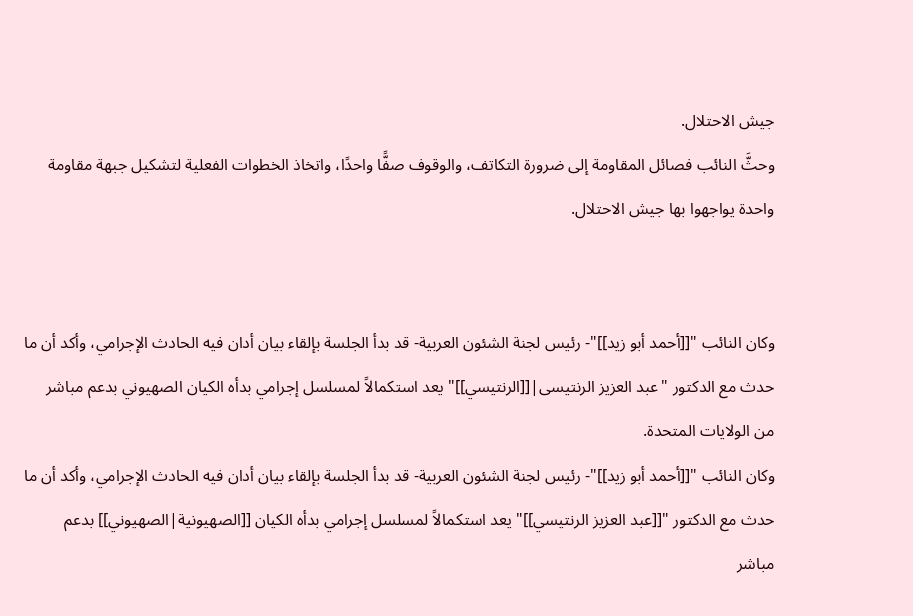جيش الاحتلال.
وحثَّ النائب فصائل المقاومة إلى ضرورة التكاتف، والوقوف صفًّا واحدًا، واتخاذ الخطوات الفعلية لتشكيل جبهة مقاومة واحدة يواجهوا بها جيش الاحتلال.


وكان النائب "[[أحمد أبو زيد]]"- رئيس لجنة الشئون العربية- قد بدأ الجلسة بإلقاء بيان أدان فيه الحادث الإجرامي، وأكد أن ما حدث مع الدكتور "عبد العزيز الرنتيسى|[[الرنتيسي]]" يعد استكمالاً لمسلسل إجرامي بدأه الكيان الصهيوني بدعم مباشر من الولايات المتحدة.
وكان النائب "[[أحمد أبو زيد]]"- رئيس لجنة الشئون العربية- قد بدأ الجلسة بإلقاء بيان أدان فيه الحادث الإجرامي، وأكد أن ما حدث مع الدكتور "[[عبد العزيز الرنتيسي]]" يعد استكمالاً لمسلسل إجرامي بدأه الكيان [[الصهيونية|الصهيوني]] بدعم مباشر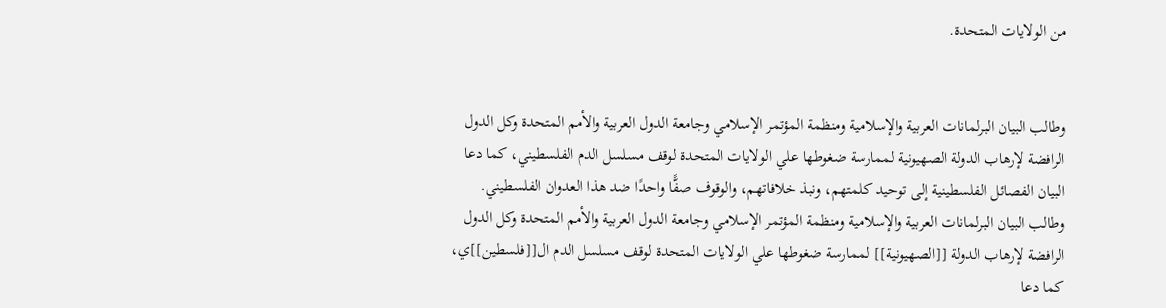من الولايات المتحدة.


وطالب البيان البرلمانات العربية والإسلامية ومنظمة المؤتمر الإسلامي وجامعة الدول العربية والأمم المتحدة وكل الدول الرافضة لإرهاب الدولة الصهيونية لممارسة ضغوطها علي الولايات المتحدة لوقف مسلسل الدم الفلسطيني، كما دعا البيان الفصائل الفلسطينية إلى توحيد كلمتهم، ونبذ خلافاتهم، والوقوف صفًّا واحدًا ضد هذا العدوان الفلسطيني.
وطالب البيان البرلمانات العربية والإسلامية ومنظمة المؤتمر الإسلامي وجامعة الدول العربية والأمم المتحدة وكل الدول الرافضة لإرهاب الدولة [[الصهيونية]] لممارسة ضغوطها علي الولايات المتحدة لوقف مسلسل الدم ال[[فلسطين]]ي، كما دعا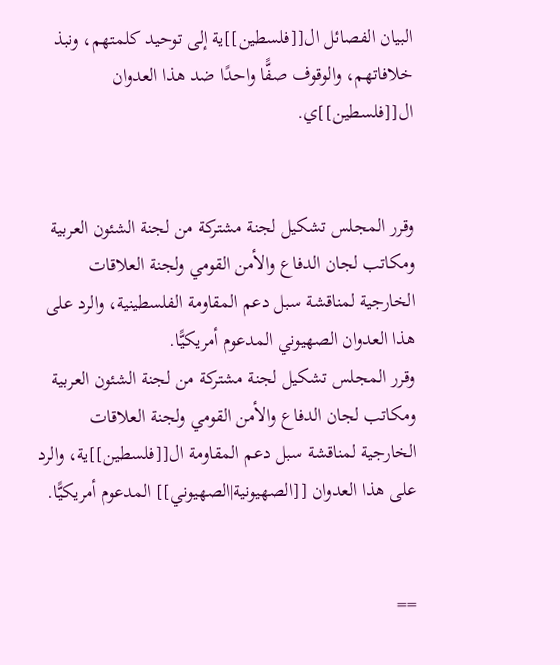البيان الفصائل ال[[فلسطين]]ية إلى توحيد كلمتهم، ونبذ خلافاتهم، والوقوف صفًّا واحدًا ضد هذا العدوان ال[[فلسطين]]ي.


وقرر المجلس تشكيل لجنة مشتركة من لجنة الشئون العربية ومكاتب لجان الدفاع والأمن القومي ولجنة العلاقات الخارجية لمناقشة سبل دعم المقاومة الفلسطينية، والرد على هذا العدوان الصهيوني المدعوم أمريكيًّا.
وقرر المجلس تشكيل لجنة مشتركة من لجنة الشئون العربية ومكاتب لجان الدفاع والأمن القومي ولجنة العلاقات الخارجية لمناقشة سبل دعم المقاومة ال[[فلسطين]]ية، والرد على هذا العدوان [[الصهيونية|الصهيوني]] المدعوم أمريكيًّا.


==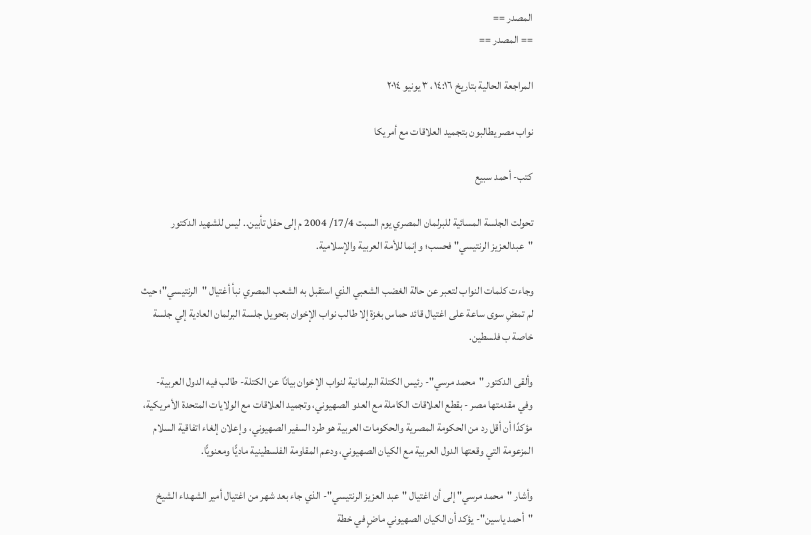المصدر ==
== المصدر ==

المراجعة الحالية بتاريخ ١٤:١٦، ٣ يونيو ٢٠١٤

نواب مصر يطالبون بتجميد العلاقات مع أمريكا

كتب- أحمد سبيع

تحولت الجلسة المسائية للبرلمان المصري يوم السبت 17/4/ 2004 م إلى حفل تأبين.. ليس للشهيد الدكتور "عبدالعزيز الرنتيسي" فحسب؛ وإنما للأمة العربية والإسلامية.

وجاءت كلمات النواب لتعبر عن حالة الغضب الشعبي الذي استقبل به الشعب المصري نبأ أغتيال "الرنتيسي"؛ حيث لم تمضِ سوى ساعة على اغتيال قائد حماس بغزة إلا طالب نواب الإخوان بتحويل جلسة البرلمان العادية إلي جلسة خاصة ب فلسطين.

وألقى الدكتور "محمد مرسي"- رئيس الكتلة البرلمانية لنواب الإخوان بيانًا عن الكتلة- طالب فيه الدول العربية- وفي مقدمتها مصر - بقطع العلاقات الكاملة مع العدو الصهيوني، وتجميد العلاقات مع الولايات المتحدة الأمريكية، مؤكدًا أن أقل رد من الحكومة المصرية والحكومات العربية هو طرد السفير الصهيوني، وإعلان إلغاء اتفاقية السلام المزعومة التي وقعتها الدول العربية مع الكيان الصهيوني، ودعم المقاومة الفلسطينية ماديًّا ومعنويًّا.

وأشار "محمد مرسي" إلى أن اغتيال "عبد العزيز الرنتيسي"- الذي جاء بعد شهر من اغتيال أمير الشهداء الشيخ "أحمد ياسين"- يؤكد أن الكيان الصهيوني ماضٍ في خطة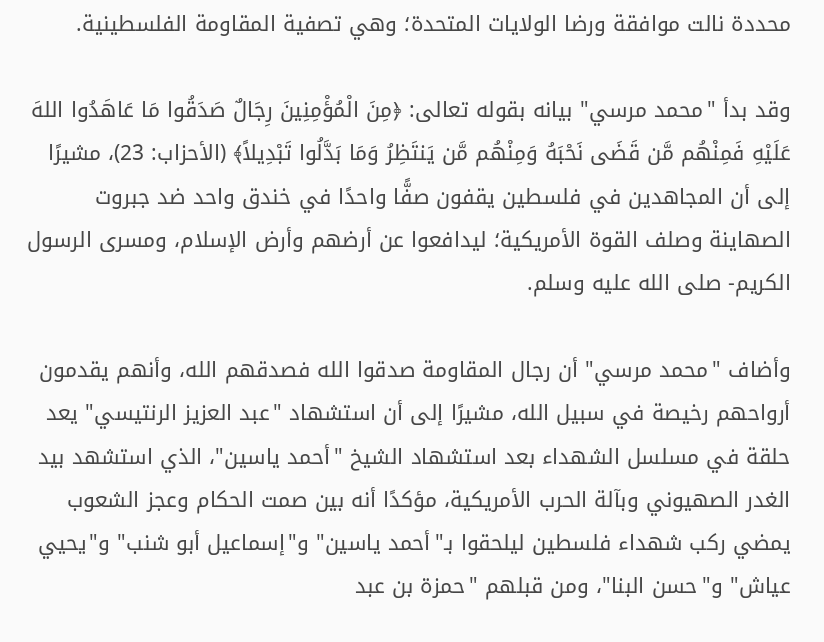محددة نالت موافقة ورضا الولايات المتحدة؛ وهي تصفية المقاومة الفلسطينية.

وقد بدأ "محمد مرسي" بيانه بقوله تعالى: ﴿مِنَ الْمُؤْمِنِينَ رِجَالٌ صَدَقُوا مَا عَاهَدُوا اللهَ عَلَيْهِ فَمِنْهُم مَّن قَضَى نَحْبَهُ وَمِنْهُم مَّن يَنتَظِرُ وَمَا بَدَّلُوا تَبْدِيلاً﴾ (الأحزاب: 23)، مشيرًا إلى أن المجاهدين في فلسطين يقفون صفًّا واحدًا في خندق واحد ضد جبروت الصهاينة وصلف القوة الأمريكية؛ ليدافعوا عن أرضهم وأرض الإسلام، ومسرى الرسول الكريم- صلى الله عليه وسلم.

وأضاف "محمد مرسي" أن رجال المقاومة صدقوا الله فصدقهم الله، وأنهم يقدمون أرواحهم رخيصة في سبيل الله، مشيرًا إلى أن استشهاد "عبد العزيز الرنتيسي" يعد حلقة في مسلسل الشهداء بعد استشهاد الشيخ "أحمد ياسين"، الذي استشهد بيد الغدر الصهيوني وبآلة الحرب الأمريكية، مؤكدًا أنه بين صمت الحكام وعجز الشعوب يمضي ركب شهداء فلسطين ليلحقوا بـ"أحمد ياسين" و"إسماعيل أبو شنب" و"يحيي عياش" و"حسن البنا"، ومن قبلهم "حمزة بن عبد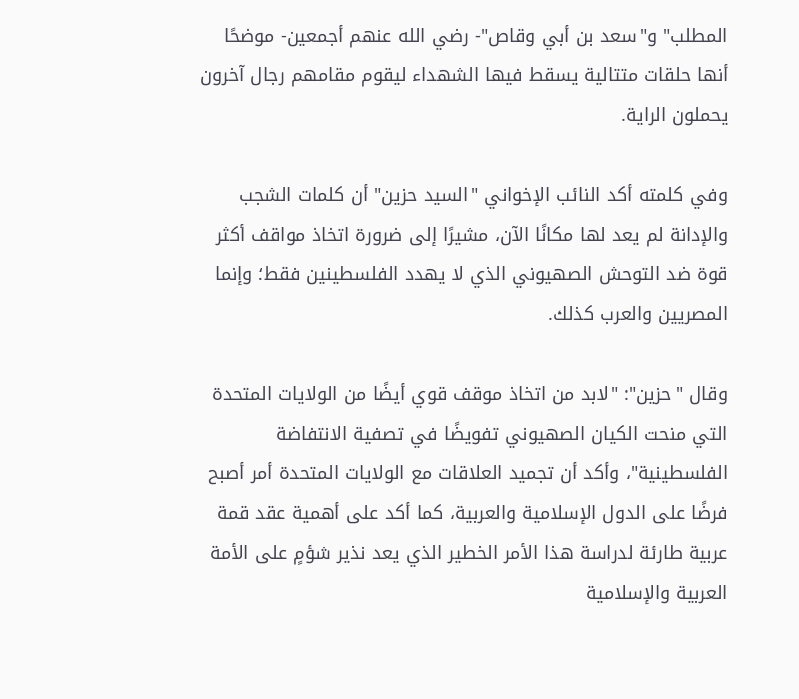المطلب" و"سعد بن أبي وقاص"- رضي الله عنهم أجمعين- موضحًا أنها حلقات متتالية يسقط فيها الشهداء ليقوم مقامهم رجال آخرون يحملون الراية.

وفي كلمته أكد النائب الإخواني "السيد حزين" أن كلمات الشجب والإدانة لم يعد لها مكانًا الآن، مشيرًا إلى ضرورة اتخاذ مواقف أكثر قوة ضد التوحش الصهيوني الذي لا يهدد الفلسطينين فقط؛ وإنما المصريين والعرب كذلك.

وقال "حزين": "لابد من اتخاذ موقف قوي أيضًا من الولايات المتحدة التي منحت الكيان الصهيوني تفويضًا في تصفية الانتفاضة الفلسطينية"، وأكد أن تجميد العلاقات مع الولايات المتحدة أمر أصبح فرضًا على الدول الإسلامية والعربية، كما أكد على أهمية عقد قمة عربية طارئة لدراسة هذا الأمر الخطير الذي يعد نذير شؤمٍ على الأمة العربية والإسلامية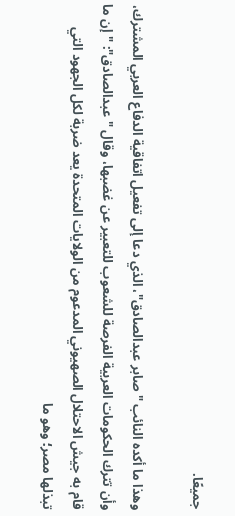جميعًا.

وهذا ما أكده النائب "صابر عبدالصادق"، الذي دعا إلى تفعيل اتفاقية الدفاع العربي المشترك، وأن تترك الحكومات العربية الفرصة للشعوب للتعبير عن غضبها، وقال "عبدالصادق": "إن ما قام به جيش الاحتلال الصهيوني المدعوم من الولايات المتحدة يعد ضربة لكل الجهود التي تبذلها مصر؛ وهو ما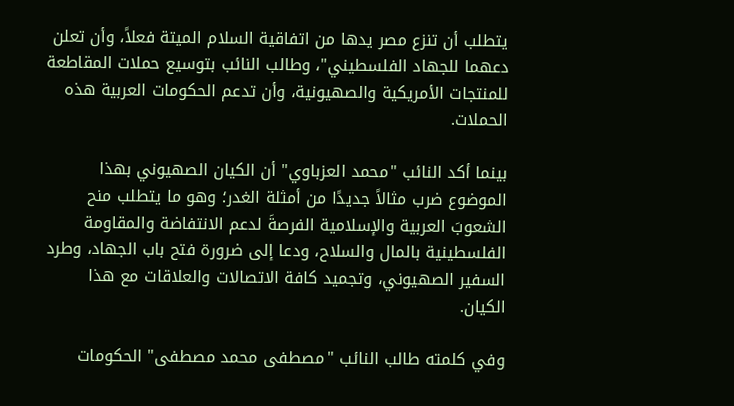يتطلب أن تنزع مصر يدها من اتفاقية السلام الميتة فعلاً، وأن تعلن دعهما للجهاد الفلسطيني"، وطالب النائب بتوسيع حملات المقاطعة للمنتجات الأمريكية والصهيونية، وأن تدعم الحكومات العربية هذه الحملات.

بينما أكد النائب "محمد العزباوي" أن الكيان الصهيوني بهذا الموضوع ضرب مثالاً جديدًا من أمثلة الغدر؛ وهو ما يتطلب منح الشعوبَ العربية والإسلامية الفرصةَ لدعم الانتفاضة والمقاومة الفلسطينية بالمال والسلاح، ودعا إلى ضرورة فتح باب الجهاد، وطرد السفير الصهيوني، وتجميد كافة الاتصالات والعلاقات مع هذا الكيان.

وفي كلمته طالب النائب "مصطفى محمد مصطفى" الحكومات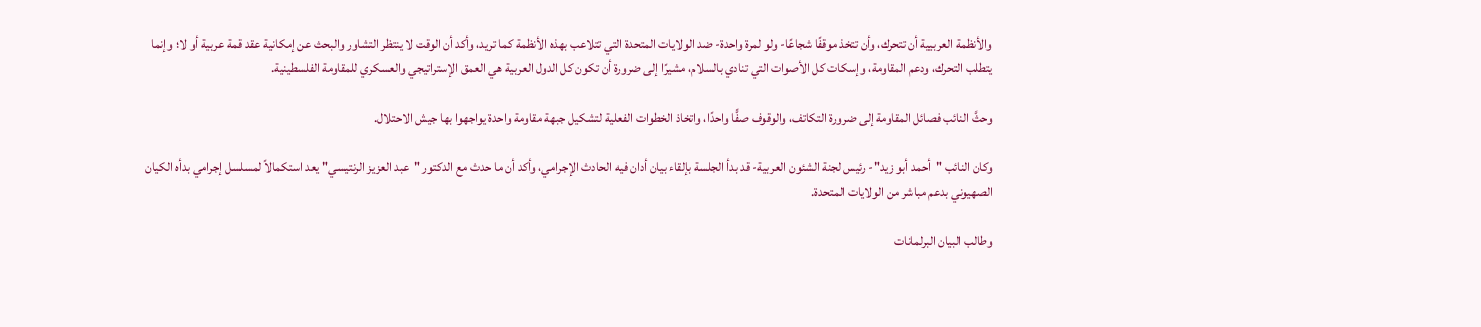والأنظمة العربيية أن تتحرك، وأن تتخذ موقفًا شجاعًا- ولو لمرة واحدة- ضد الولايات المتحدة التي تتلاعب بهذه الأنظمة كما تريد، وأكد أن الوقت لا ينتظر التشاور والبحث عن إمكانية عقد قمة عربية أو لا؛ وإنما يتطلب التحرك، ودعم المقاومة، وإسكات كل الأصوات التي تنادي بالسلام، مشيرًا إلى ضرورة أن تكون كل الدول العربية هي العمق الإستراتيجي والعسكري للمقاومة الفلسطينية.

وحثَّ النائب فصائل المقاومة إلى ضرورة التكاتف، والوقوف صفًّا واحدًا، واتخاذ الخطوات الفعلية لتشكيل جبهة مقاومة واحدة يواجهوا بها جيش الاحتلال.

وكان النائب "أحمد أبو زيد"- رئيس لجنة الشئون العربية- قد بدأ الجلسة بإلقاء بيان أدان فيه الحادث الإجرامي، وأكد أن ما حدث مع الدكتور "عبد العزيز الرنتيسي" يعد استكمالاً لمسلسل إجرامي بدأه الكيان الصهيوني بدعم مباشر من الولايات المتحدة.

وطالب البيان البرلمانات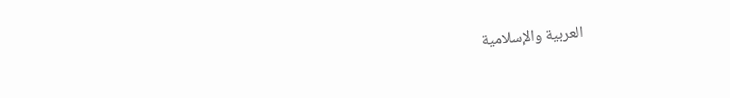العربية والإسلامية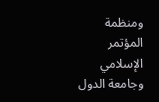ومنظمة المؤتمر الإسلامي وجامعة الدول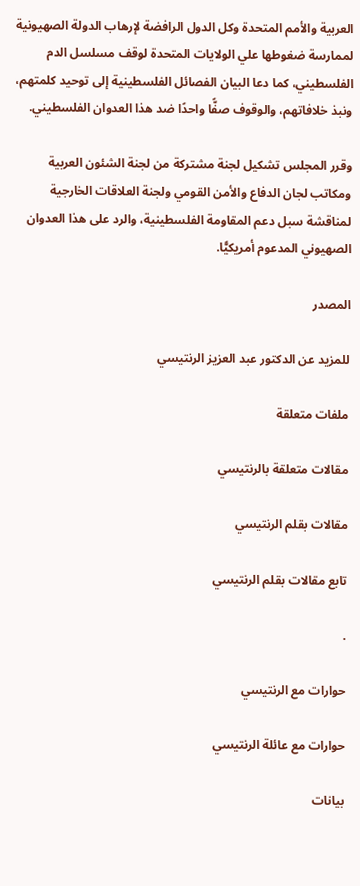العربية والأمم المتحدة وكل الدول الرافضة لإرهاب الدولة الصهيونية لممارسة ضغوطها علي الولايات المتحدة لوقف مسلسل الدم الفلسطيني، كما دعا البيان الفصائل الفلسطينية إلى توحيد كلمتهم، ونبذ خلافاتهم، والوقوف صفًّا واحدًا ضد هذا العدوان الفلسطيني.

وقرر المجلس تشكيل لجنة مشتركة من لجنة الشئون العربية ومكاتب لجان الدفاع والأمن القومي ولجنة العلاقات الخارجية لمناقشة سبل دعم المقاومة الفلسطينية، والرد على هذا العدوان الصهيوني المدعوم أمريكيًّا.

المصدر

للمزيد عن الدكتور عبد العزيز الرنتيسي

ملفات متعلقة

مقالات متعلقة بالرنتيسي

مقالات بقلم الرنتيسي

تابع مقالات بقلم الرنتيسي

.

حوارات مع الرنتيسي

حوارات مع عائلة الرنتيسي

بيانات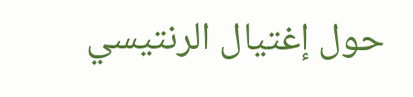حول إغتيال الرنتيسي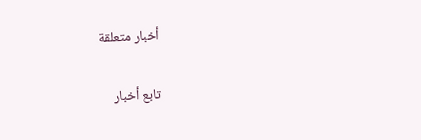أخبار متعلقة

تابع أخبار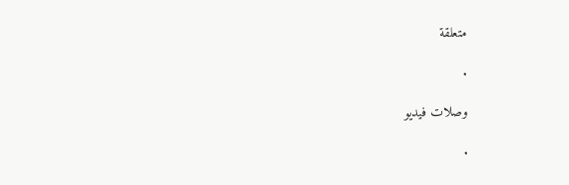متعلقة

.

وصلات فيديو

.